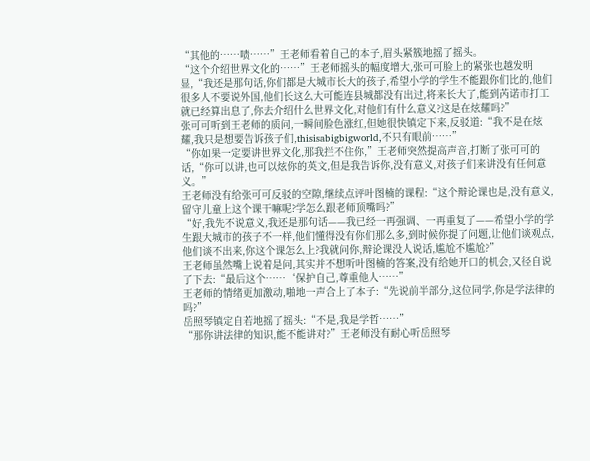“其他的……啧……”王老师看着自己的本子,眉头紧簇地摇了摇头。
“这个介绍世界文化的……”王老师摇头的幅度增大,张可可脸上的紧张也越发明显,“我还是那句话,你们都是大城市长大的孩子,希望小学的学生不能跟你们比的,他们很多人不要说外国,他们长这么大可能连县城都没有出过,将来长大了,能到芮诺市打工就已经算出息了,你去介绍什么世界文化,对他们有什么意义?这是在炫耀吗?”
张可可听到王老师的质问,一瞬间脸色涨红,但她很快镇定下来,反驳道:“我不是在炫耀,我只是想要告诉孩子们,thisisabigbigworld,不只有眼前……”
“你如果一定要讲世界文化,那我拦不住你,”王老师突然提高声音,打断了张可可的话,“你可以讲,也可以炫你的英文,但是我告诉你,没有意义,对孩子们来讲没有任何意义。”
王老师没有给张可可反驳的空隙,继续点评叶图楠的课程:“这个辩论课也是,没有意义,留守儿童上这个课干嘛呢?学怎么跟老师顶嘴吗?”
“好,我先不说意义,我还是那句话——我已经一再强调、一再重复了——希望小学的学生跟大城市的孩子不一样,他们懂得没有你们那么多,到时候你提了问题,让他们谈观点,他们谈不出来,你这个课怎么上?我就问你,辩论课没人说话,尴尬不尴尬?”
王老师虽然嘴上说着是问,其实并不想听叶图楠的答案,没有给她开口的机会,又径自说了下去:“最后这个……‘保护自己,尊重他人……”
王老师的情绪更加激动,啪地一声合上了本子:“先说前半部分,这位同学,你是学法律的吗?”
岳照琴镇定自若地摇了摇头:“不是,我是学哲……”
“那你讲法律的知识,能不能讲对?”王老师没有耐心听岳照琴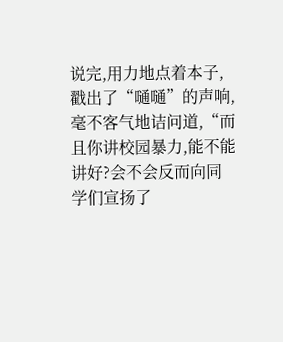说完,用力地点着本子,戳出了“嗵嗵”的声响,毫不客气地诘问道,“而且你讲校园暴力,能不能讲好?会不会反而向同学们宣扬了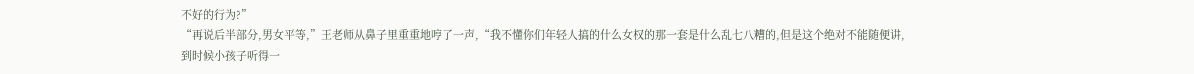不好的行为?”
“再说后半部分,男女平等,”王老师从鼻子里重重地哼了一声,“我不懂你们年轻人搞的什么女权的那一套是什么乱七八糟的,但是这个绝对不能随便讲,到时候小孩子听得一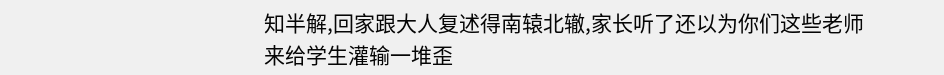知半解,回家跟大人复述得南辕北辙,家长听了还以为你们这些老师来给学生灌输一堆歪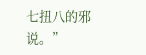七扭八的邪说。”